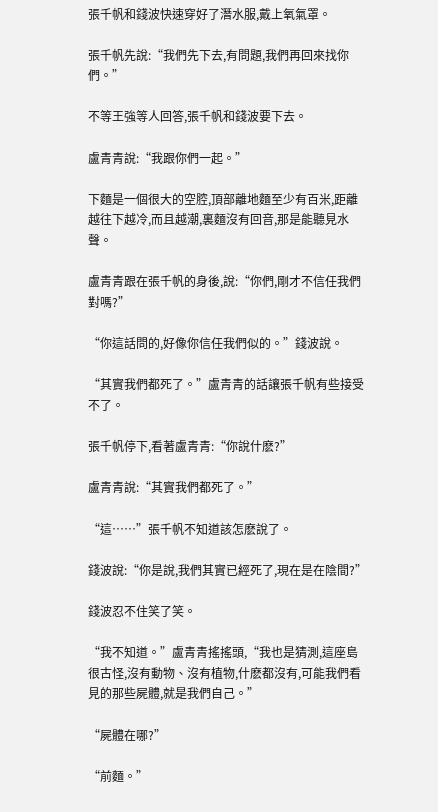張千帆和錢波快速穿好了潛水服,戴上氧氣罩。

張千帆先說:“我們先下去,有問題,我們再回來找你們。”

不等王強等人回答,張千帆和錢波要下去。

盧青青說:“我跟你們一起。”

下麵是一個很大的空腔,頂部離地麵至少有百米,距離越往下越冷,而且越潮,裏麵沒有回音,那是能聽見水聲。

盧青青跟在張千帆的身後,說:“你們,剛才不信任我們對嗎?”

“你這話問的,好像你信任我們似的。”錢波說。

“其實我們都死了。”盧青青的話讓張千帆有些接受不了。

張千帆停下,看著盧青青:“你說什麽?”

盧青青說:“其實我們都死了。”

“這……”張千帆不知道該怎麽說了。

錢波說:“你是說,我們其實已經死了,現在是在陰間?”

錢波忍不住笑了笑。

“我不知道。”盧青青搖搖頭,“我也是猜測,這座島很古怪,沒有動物、沒有植物,什麽都沒有,可能我們看見的那些屍體,就是我們自己。”

“屍體在哪?”

“前麵。”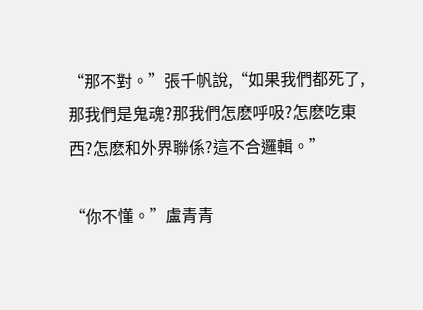“那不對。”張千帆說,“如果我們都死了,那我們是鬼魂?那我們怎麽呼吸?怎麽吃東西?怎麽和外界聯係?這不合邏輯。”

“你不懂。”盧青青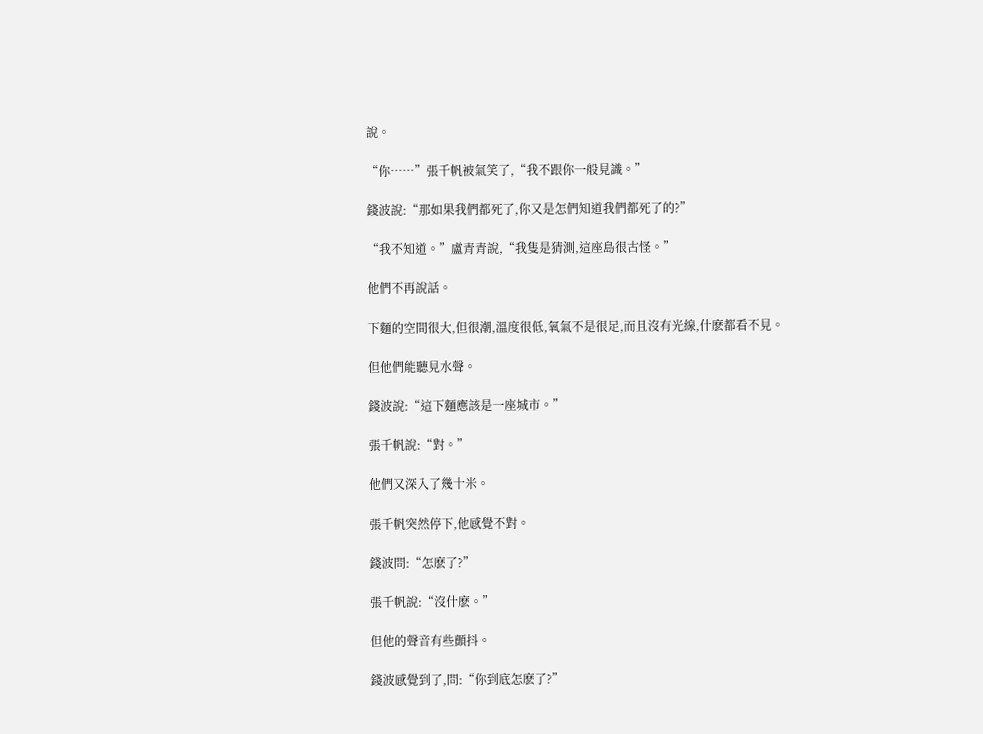說。

“你……”張千帆被氣笑了,“我不跟你一般見識。”

錢波說:“那如果我們都死了,你又是怎們知道我們都死了的?”

“我不知道。”盧青青說,“我隻是猜測,這座島很古怪。”

他們不再說話。

下麵的空間很大,但很潮,溫度很低,氧氣不是很足,而且沒有光線,什麽都看不見。

但他們能聽見水聲。

錢波說:“這下麵應該是一座城市。”

張千帆說:“對。”

他們又深入了幾十米。

張千帆突然停下,他感覺不對。

錢波問:“怎麽了?”

張千帆說:“沒什麽。”

但他的聲音有些顫抖。

錢波感覺到了,問:“你到底怎麽了?”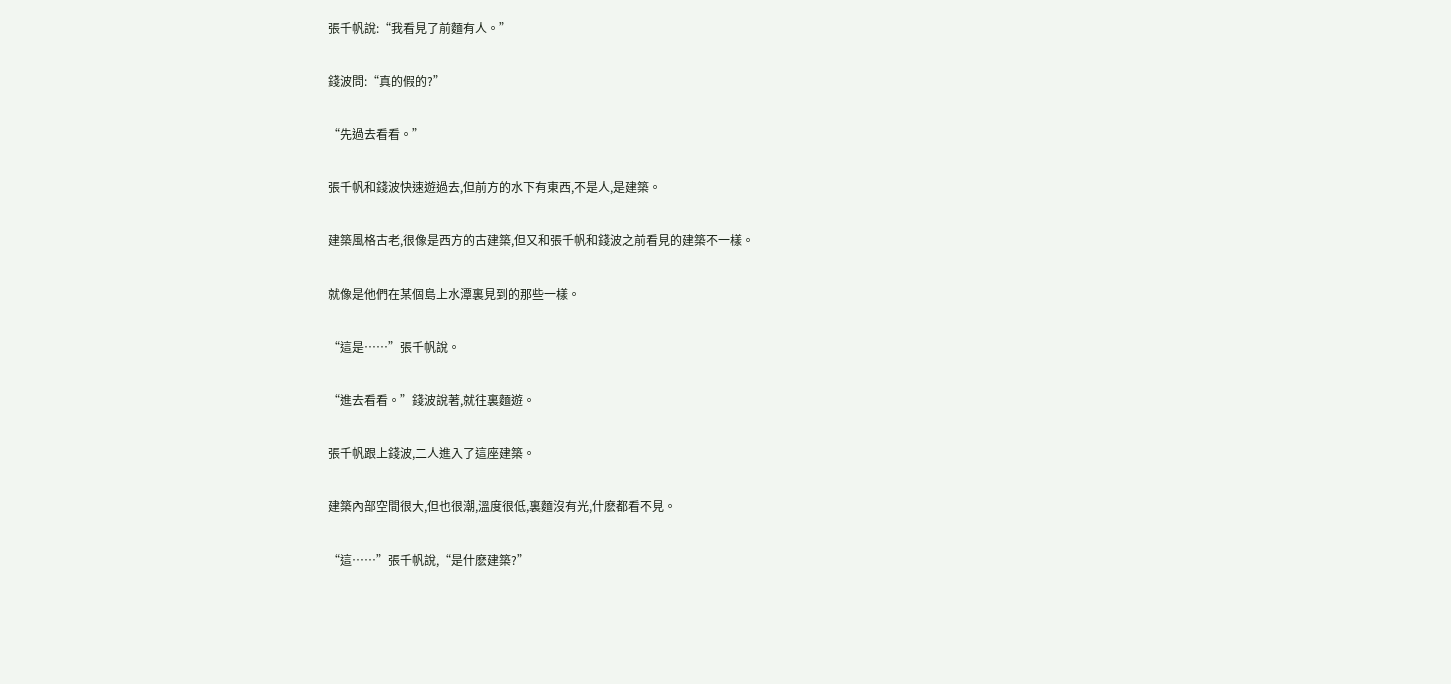張千帆說:“我看見了前麵有人。”

錢波問:“真的假的?”

“先過去看看。”

張千帆和錢波快速遊過去,但前方的水下有東西,不是人,是建築。

建築風格古老,很像是西方的古建築,但又和張千帆和錢波之前看見的建築不一樣。

就像是他們在某個島上水潭裏見到的那些一樣。

“這是……”張千帆說。

“進去看看。”錢波說著,就往裏麵遊。

張千帆跟上錢波,二人進入了這座建築。

建築內部空間很大,但也很潮,溫度很低,裏麵沒有光,什麽都看不見。

“這……”張千帆說,“是什麽建築?”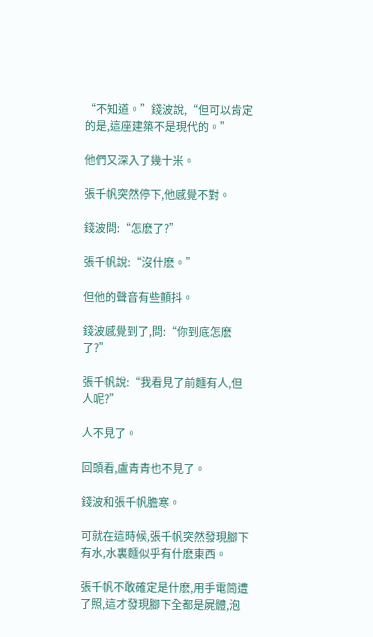“不知道。”錢波說,“但可以肯定的是,這座建築不是現代的。”

他們又深入了幾十米。

張千帆突然停下,他感覺不對。

錢波問:“怎麽了?”

張千帆說:“沒什麽。”

但他的聲音有些顫抖。

錢波感覺到了,問:“你到底怎麽了?”

張千帆說:“我看見了前麵有人,但人呢?”

人不見了。

回頭看,盧青青也不見了。

錢波和張千帆膽寒。

可就在這時候,張千帆突然發現腳下有水,水裏麵似乎有什麽東西。

張千帆不敢確定是什麽,用手電筒遭了照,這才發現腳下全都是屍體,泡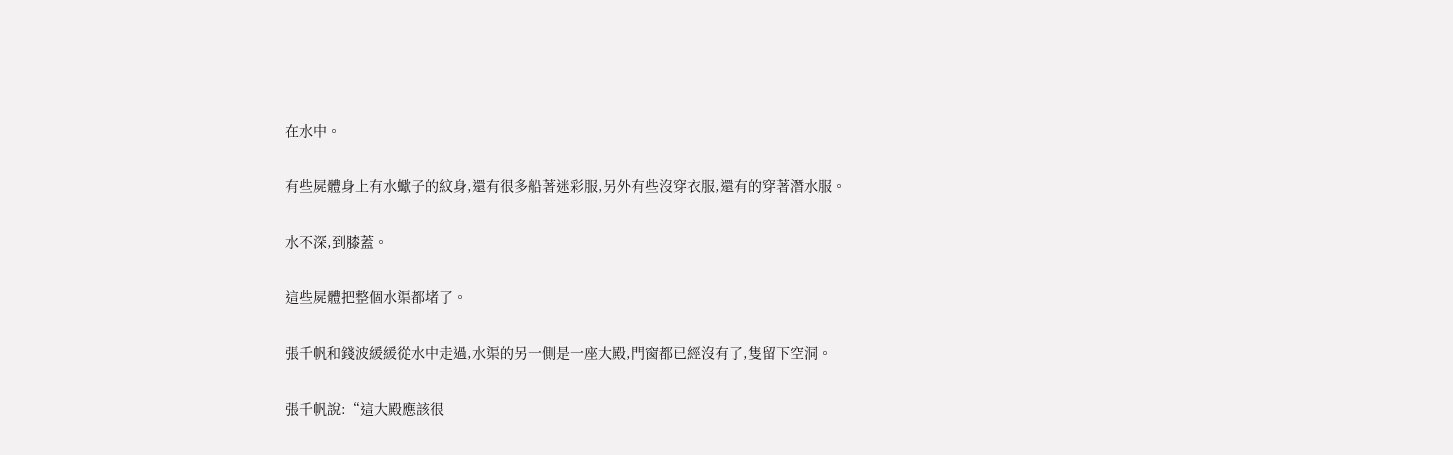在水中。

有些屍體身上有水蠍子的紋身,還有很多船著迷彩服,另外有些沒穿衣服,還有的穿著潛水服。

水不深,到膝蓋。

這些屍體把整個水渠都堵了。

張千帆和錢波緩緩從水中走過,水渠的另一側是一座大殿,門窗都已經沒有了,隻留下空洞。

張千帆說:“這大殿應該很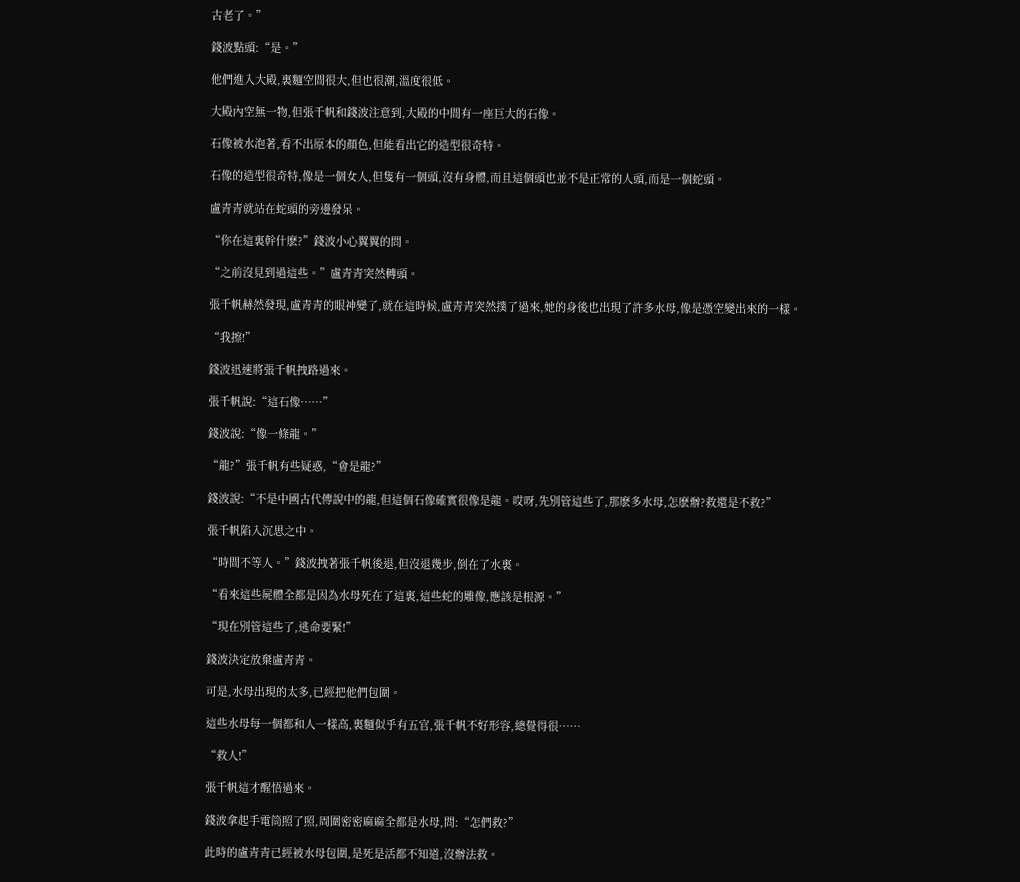古老了。”

錢波點頭:“是。”

他們進入大殿,裏麵空間很大,但也很潮,溫度很低。

大殿內空無一物,但張千帆和錢波注意到,大殿的中間有一座巨大的石像。

石像被水泡著,看不出原本的顏色,但能看出它的造型很奇特。

石像的造型很奇特,像是一個女人,但隻有一個頭,沒有身體,而且這個頭也並不是正常的人頭,而是一個蛇頭。

盧青青就站在蛇頭的旁邊發呆。

“你在這裏幹什麽?”錢波小心翼翼的問。

“之前沒見到過這些。”盧青青突然轉頭。

張千帆赫然發現,盧青青的眼神變了,就在這時候,盧青青突然撲了過來,她的身後也出現了許多水母,像是憑空變出來的一樣。

“我擦!”

錢波迅速將張千帆拽路過來。

張千帆說:“這石像……”

錢波說:“像一條龍。”

“龍?”張千帆有些疑惑,“會是龍?”

錢波說:“不是中國古代傳說中的龍,但這個石像確實很像是龍。哎呀,先別管這些了,那麽多水母,怎麽辦?救還是不救?”

張千帆陷入沉思之中。

“時間不等人。”錢波拽著張千帆後退,但沒退幾步,倒在了水裏。

“看來這些屍體全都是因為水母死在了這裏,這些蛇的雕像,應該是根源。”

“現在別管這些了,逃命要緊!”

錢波決定放棄盧青青。

可是,水母出現的太多,已經把他們包圍。

這些水母每一個都和人一樣高,裏麵似乎有五官,張千帆不好形容,總覺得很……

“救人!”

張千帆這才醒悟過來。

錢波拿起手電筒照了照,周圍密密麻麻全都是水母,問:“怎們救?”

此時的盧青青已經被水母包圍,是死是活都不知道,沒辦法救。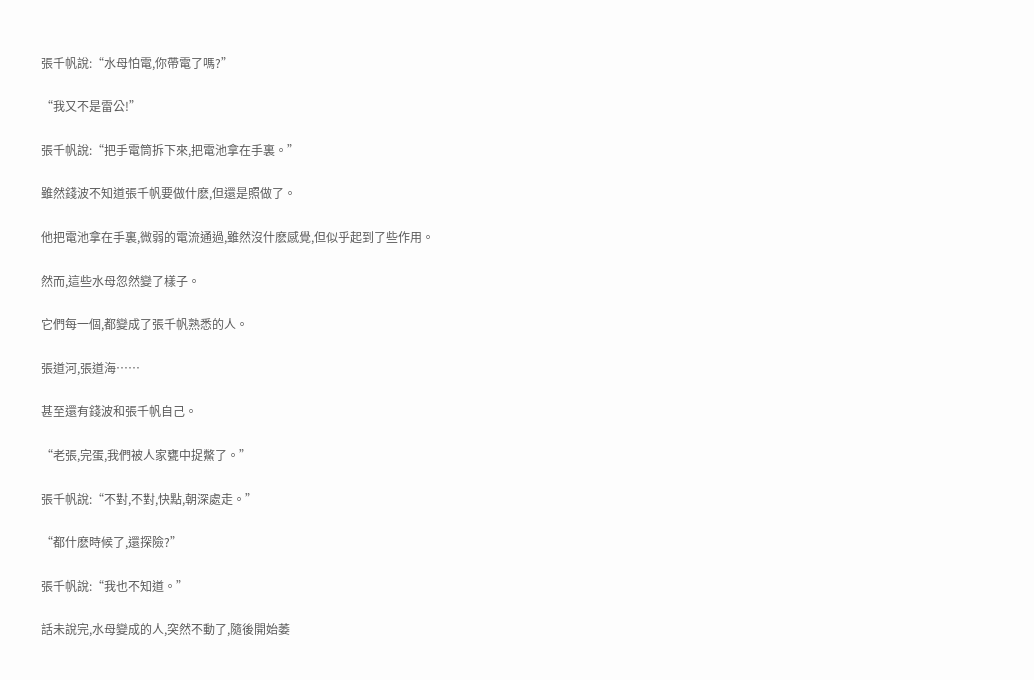張千帆說:“水母怕電,你帶電了嗎?”

“我又不是雷公!”

張千帆說:“把手電筒拆下來,把電池拿在手裏。”

雖然錢波不知道張千帆要做什麽,但還是照做了。

他把電池拿在手裏,微弱的電流通過,雖然沒什麽感覺,但似乎起到了些作用。

然而,這些水母忽然變了樣子。

它們每一個,都變成了張千帆熟悉的人。

張道河,張道海……

甚至還有錢波和張千帆自己。

“老張,完蛋,我們被人家甕中捉鱉了。”

張千帆說:“不對,不對,快點,朝深處走。”

“都什麽時候了,還探險?”

張千帆說:“我也不知道。”

話未說完,水母變成的人,突然不動了,隨後開始萎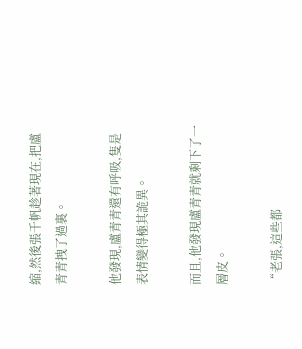縮,然後張千帆趁著現在,把盧青青拽了過裏。

他發現,盧青青還有呼吸,隻是表情變得極其詭異。

而且,他發現盧青青就剩下了一層皮。

“老張,這些都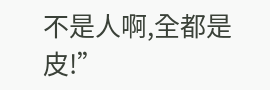不是人啊,全都是皮!”